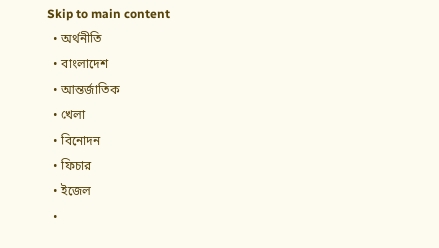Skip to main content
  • অর্থনীতি
  • বাংলাদেশ
  • আন্তর্জাতিক
  • খেলা
  • বিনোদন
  • ফিচার
  • ইজেল
  •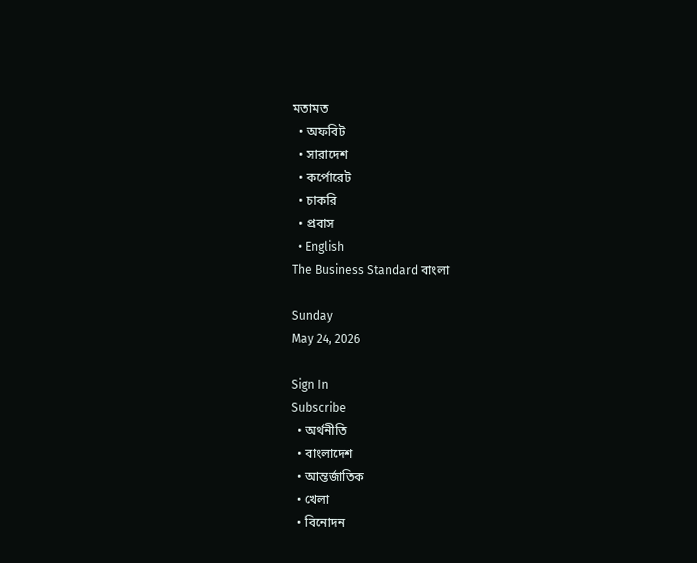মতামত
  • অফবিট
  • সারাদেশ
  • কর্পোরেট
  • চাকরি
  • প্রবাস
  • English
The Business Standard বাংলা

Sunday
May 24, 2026

Sign In
Subscribe
  • অর্থনীতি
  • বাংলাদেশ
  • আন্তর্জাতিক
  • খেলা
  • বিনোদন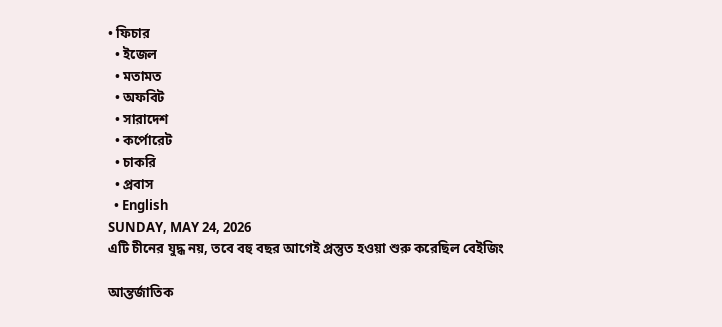• ফিচার
  • ইজেল
  • মতামত
  • অফবিট
  • সারাদেশ
  • কর্পোরেট
  • চাকরি
  • প্রবাস
  • English
SUNDAY, MAY 24, 2026
এটি চীনের যুদ্ধ নয়, তবে বহু বছর আগেই প্রস্তুত হওয়া শুরু করেছিল বেইজিং

আন্তর্জাতিক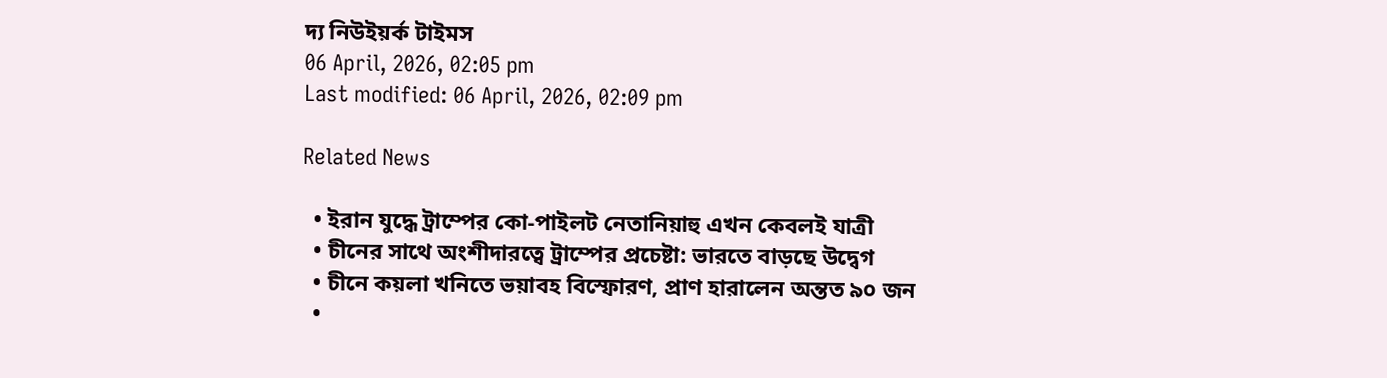দ্য নিউইয়র্ক টাইমস
06 April, 2026, 02:05 pm
Last modified: 06 April, 2026, 02:09 pm

Related News

  • ইরান যুদ্ধে ট্রাম্পের কো-পাইলট নেতানিয়াহু এখন কেবলই যাত্রী
  • চীনের সাথে অংশীদারত্বে ট্রাম্পের প্রচেষ্টা: ভারতে বাড়ছে উদ্বেগ
  • চীনে কয়লা খনিতে ভয়াবহ বিস্ফোরণ, প্রাণ হারালেন অন্তত ৯০ জন
  •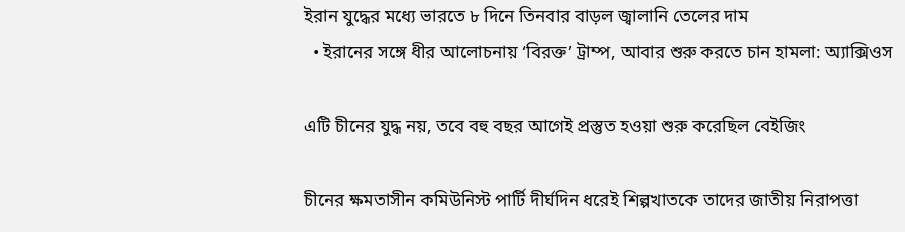ইরান যুদ্ধের মধ্যে ভারতে ৮ দিনে তিনবার বাড়ল জ্বালানি তেলের দাম
  • ইরানের সঙ্গে ধীর আলোচনায় ‘বিরক্ত’ ট্রাম্প, আবার শুরু করতে চান হামলা: অ্যাক্সিওস

এটি চীনের যুদ্ধ নয়, তবে বহু বছর আগেই প্রস্তুত হওয়া শুরু করেছিল বেইজিং

চীনের ক্ষমতাসীন কমিউনিস্ট পার্টি দীর্ঘদিন ধরেই শিল্পখাতকে তাদের জাতীয় নিরাপত্তা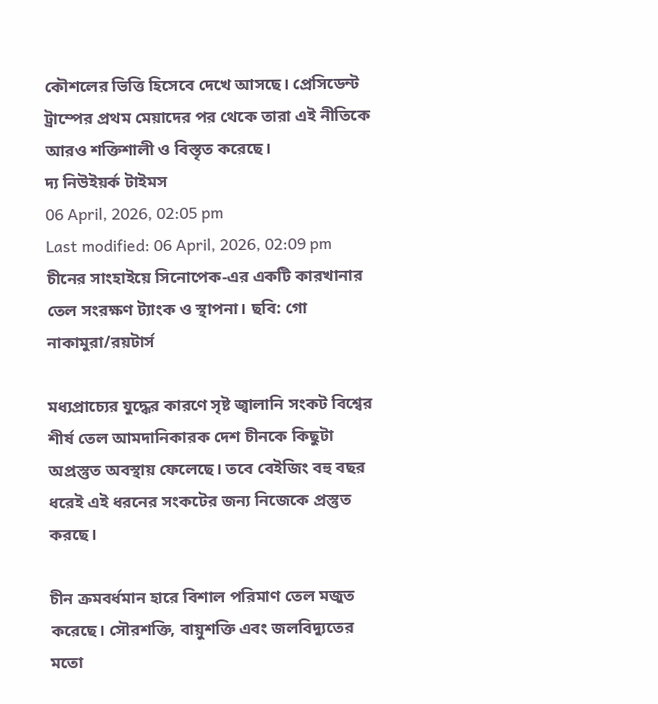কৌশলের ভিত্তি হিসেবে দেখে আসছে। প্রেসিডেন্ট ট্রাম্পের প্রথম মেয়াদের পর থেকে তারা এই নীতিকে আরও শক্তিশালী ও বিস্তৃত করেছে।
দ্য নিউইয়র্ক টাইমস
06 April, 2026, 02:05 pm
Last modified: 06 April, 2026, 02:09 pm
চীনের সাংহাইয়ে সিনোপেক-এর একটি কারখানার তেল সংরক্ষণ ট্যাংক ও স্থাপনা। ছবি: গো নাকামুরা/রয়টার্স

মধ্যপ্রাচ্যের যুদ্ধের কারণে সৃষ্ট জ্বালানি সংকট বিশ্বের শীর্ষ তেল আমদানিকারক দেশ চীনকে কিছুটা অপ্রস্তুত অবস্থায় ফেলেছে। তবে বেইজিং বহু বছর ধরেই এই ধরনের সংকটের জন্য নিজেকে প্রস্তুত করছে।

চীন ক্রমবর্ধমান হারে বিশাল পরিমাণ তেল মজুত করেছে। সৌরশক্তি, বায়ুশক্তি এবং জলবিদ্যুতের মতো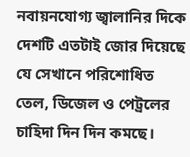নবায়নযোগ্য জ্বালানির দিকে দেশটি এতটাই জোর দিয়েছে যে সেখানে পরিশোধিত তেল, ডিজেল ও পেট্রলের চাহিদা দিন দিন কমছে।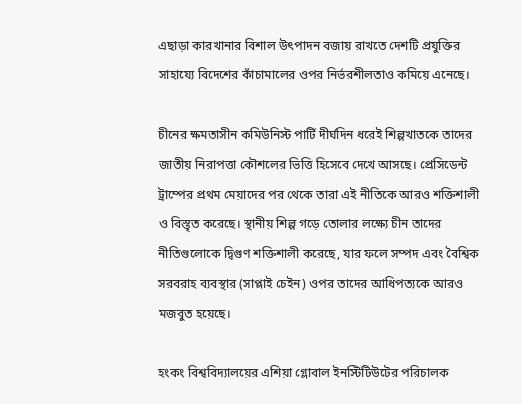এছাড়া কারখানার বিশাল উৎপাদন বজায় রাখতে দেশটি প্রযুক্তির সাহায্যে বিদেশের কাঁচামালের ওপর নির্ভরশীলতাও কমিয়ে এনেছে।

চীনের ক্ষমতাসীন কমিউনিস্ট পার্টি দীর্ঘদিন ধরেই শিল্পখাতকে তাদের জাতীয় নিরাপত্তা কৌশলের ভিত্তি হিসেবে দেখে আসছে। প্রেসিডেন্ট ট্রাম্পের প্রথম মেয়াদের পর থেকে তারা এই নীতিকে আরও শক্তিশালী ও বিস্তৃত করেছে। স্থানীয় শিল্প গড়ে তোলার লক্ষ্যে চীন তাদের নীতিগুলোকে দ্বিগুণ শক্তিশালী করেছে, যার ফলে সম্পদ এবং বৈশ্বিক সরবরাহ ব্যবস্থার (সাপ্লাই চেইন) ওপর তাদের আধিপত্যকে আরও মজবুত হয়েছে।

হংকং বিশ্ববিদ্যালয়ের এশিয়া গ্লোবাল ইনস্টিটিউটের পরিচালক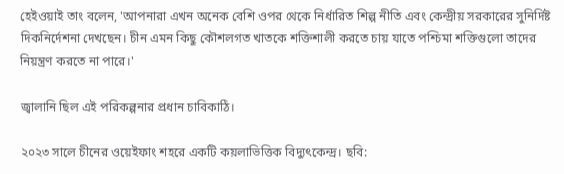হেইওয়াই তাং বলেন, 'আপনারা এখন অনেক বেশি ওপর থেকে নির্ধারিত শিল্প নীতি এবং কেন্দ্রীয় সরকারের সুনির্দিষ্ট দিকনির্দেশনা দেখছেন। চীন এমন কিছু কৌশলগত খাতকে শক্তিশালী করতে চায় যাতে পশ্চিমা শক্তিগুলো তাদের নিয়ন্ত্রণ করতে না পারে।'

জ্বালানি ছিল এই পরিকল্পনার প্রধান চাবিকাঠি।

২০২৩ সালে চীনের ওয়েইফাং শহরে একটি কয়লাভিত্তিক বিদ্যুৎকেন্দ্র। ছবি: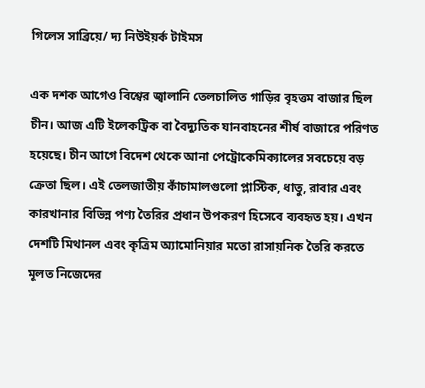গিলেস সাব্রিয়ে/ দ্য নিউইয়র্ক টাইমস

এক দশক আগেও বিশ্বের জ্বালানি তেলচালিত গাড়ির বৃহত্তম বাজার ছিল চীন। আজ এটি ইলেকট্রিক বা বৈদ্যুতিক যানবাহনের শীর্ষ বাজারে পরিণত হয়েছে। চীন আগে বিদেশ থেকে আনা পেট্রোকেমিক্যালের সবচেয়ে বড় ক্রেতা ছিল। এই তেলজাতীয় কাঁচামালগুলো প্লাস্টিক, ধাতু, রাবার এবং কারখানার বিভিন্ন পণ্য তৈরির প্রধান উপকরণ হিসেবে ব্যবহৃত হয়। এখন দেশটি মিথানল এবং কৃত্রিম অ্যামোনিয়ার মতো রাসায়নিক তৈরি করতে মূলত নিজেদের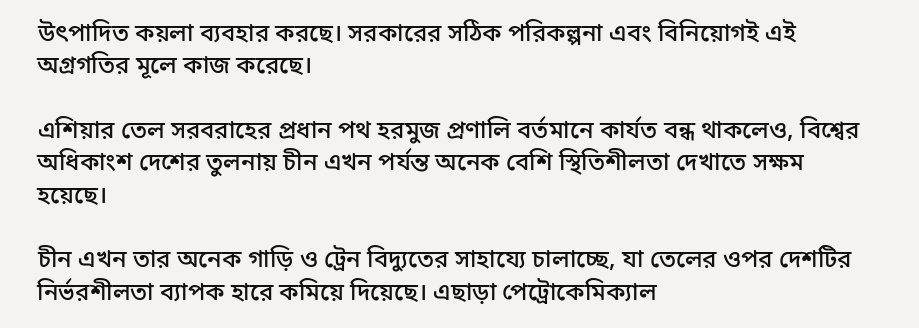উৎপাদিত কয়লা ব্যবহার করছে। সরকারের সঠিক পরিকল্পনা এবং বিনিয়োগই এই অগ্রগতির মূলে কাজ করেছে।

এশিয়ার তেল সরবরাহের প্রধান পথ হরমুজ প্রণালি বর্তমানে কার্যত বন্ধ থাকলেও, বিশ্বের অধিকাংশ দেশের তুলনায় চীন এখন পর্যন্ত অনেক বেশি স্থিতিশীলতা দেখাতে সক্ষম হয়েছে।

চীন এখন তার অনেক গাড়ি ও ট্রেন বিদ্যুতের সাহায্যে চালাচ্ছে, যা তেলের ওপর দেশটির নির্ভরশীলতা ব্যাপক হারে কমিয়ে দিয়েছে। এছাড়া পেট্রোকেমিক্যাল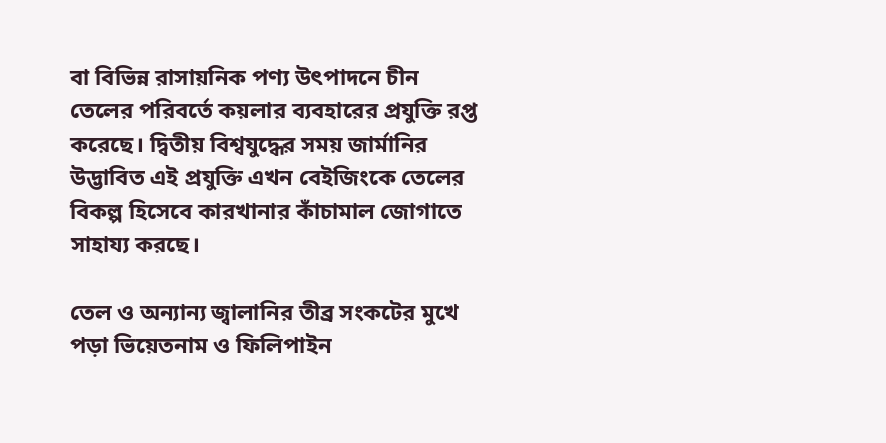বা বিভিন্ন রাসায়নিক পণ্য উৎপাদনে চীন তেলের পরিবর্তে কয়লার ব্যবহারের প্রযুক্তি রপ্ত করেছে। দ্বিতীয় বিশ্বযুদ্ধের সময় জার্মানির উদ্ভাবিত এই প্রযুক্তি এখন বেইজিংকে তেলের বিকল্প হিসেবে কারখানার কাঁচামাল জোগাতে সাহায্য করছে।

তেল ও অন্যান্য জ্বালানির তীব্র সংকটের মুখে পড়া ভিয়েতনাম ও ফিলিপাইন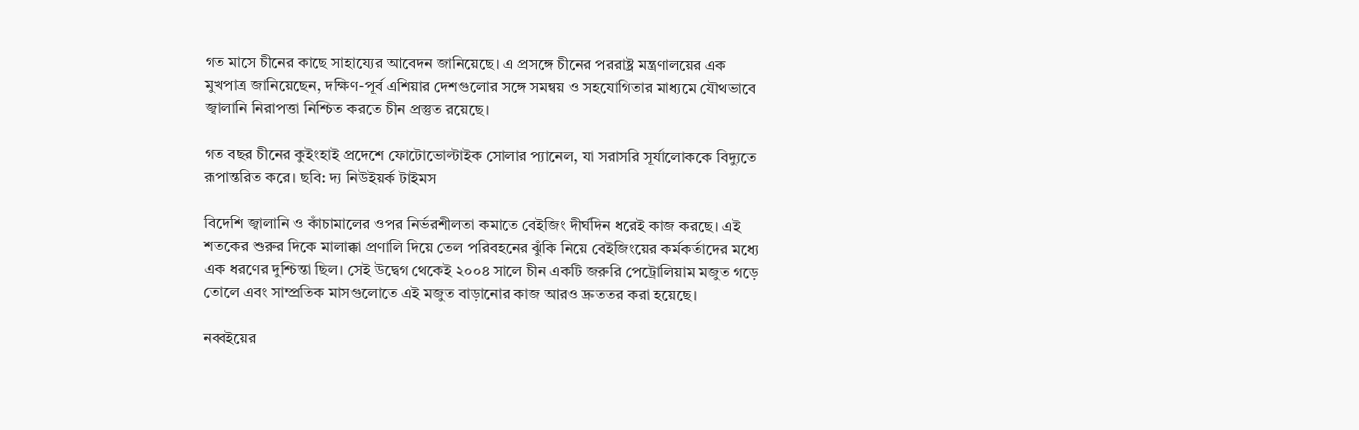গত মাসে চীনের কাছে সাহায্যের আবেদন জানিয়েছে। এ প্রসঙ্গে চীনের পররাষ্ট্র মন্ত্রণালয়ের এক মুখপাত্র জানিয়েছেন, দক্ষিণ-পূর্ব এশিয়ার দেশগুলোর সঙ্গে সমন্বয় ও সহযোগিতার মাধ্যমে যৌথভাবে জ্বালানি নিরাপত্তা নিশ্চিত করতে চীন প্রস্তুত রয়েছে।

গত বছর চীনের কুইংহাই প্রদেশে ফোটোভোল্টাইক সোলার প্যানেল, যা সরাসরি সূর্যালোককে বিদ্যুতে রূপান্তরিত করে। ছবি: দ্য নিউইয়র্ক টাইমস

বিদেশি জ্বালানি ও কাঁচামালের ওপর নির্ভরশীলতা কমাতে বেইজিং দীর্ঘদিন ধরেই কাজ করছে। এই শতকের শুরুর দিকে মালাক্কা প্রণালি দিয়ে তেল পরিবহনের ঝুঁকি নিয়ে বেইজিংয়ের কর্মকর্তাদের মধ্যে এক ধরণের দুশ্চিন্তা ছিল। সেই উদ্বেগ থেকেই ২০০৪ সালে চীন একটি জরুরি পেট্রোলিয়াম মজুত গড়ে তোলে এবং সাম্প্রতিক মাসগুলোতে এই মজুত বাড়ানোর কাজ আরও দ্রুততর করা হয়েছে।

নব্বইয়ের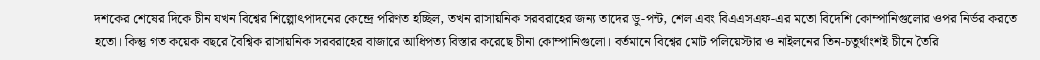দশকের শেষের দিকে চীন যখন বিশ্বের শিল্পোৎপাদনের কেন্দ্রে পরিণত হচ্ছিল, তখন রাসায়নিক সরবরাহের জন্য তাদের ডু-পন্ট, শেল এবং বিএএসএফ-এর মতো বিদেশি কোম্পানিগুলোর ওপর নির্ভর করতে হতো। কিন্তু গত কয়েক বছরে বৈশ্বিক রাসায়নিক সরবরাহের বাজারে আধিপত্য বিস্তার করেছে চীনা কোম্পানিগুলো। বর্তমানে বিশ্বের মোট পলিয়েস্টার ও নাইলনের তিন-চতুর্থাংশই চীনে তৈরি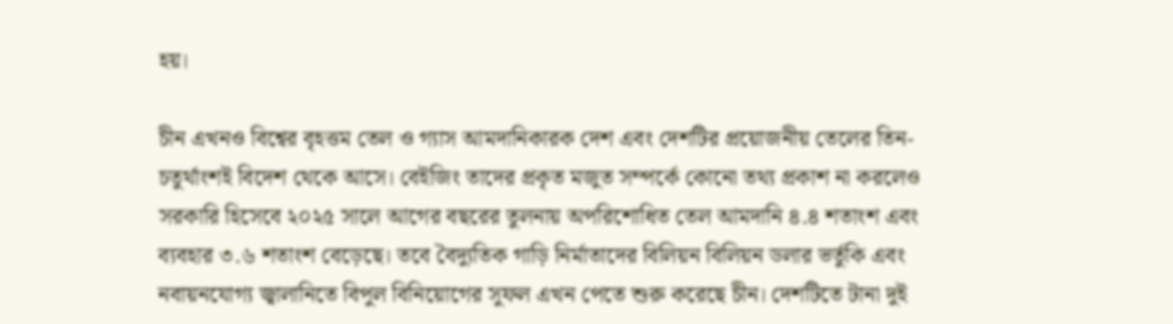হয়।

চীন এখনও বিশ্বের বৃহত্তম তেল ও গ্যাস আমদানিকারক দেশ এবং দেশটির প্রয়োজনীয় তেলের তিন-চতুর্থাংশই বিদেশ থেকে আসে। বেইজিং তাদের প্রকৃত মজুত সম্পর্কে কোনো তথ্য প্রকাশ না করলেও সরকারি হিসেবে ২০২৫ সালে আগের বছরের তুলনায় অপরিশোধিত তেল আমদানি ৪.৪ শতাংশ এবং ব্যবহার ৩.৬ শতাংশ বেড়েছে। তবে বৈদ্যুতিক গাড়ি নির্মাতাদের বিলিয়ন বিলিয়ন ডলার ভর্তুকি এবং নবায়নযোগ্য জ্বালানিতে বিপুল বিনিয়োগের সুফল এখন পেতে শুরু করেছে চীন। দেশটিতে টানা দুই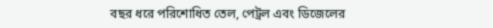বছর ধরে পরিশোধিত তেল, পেট্রল এবং ডিজেলের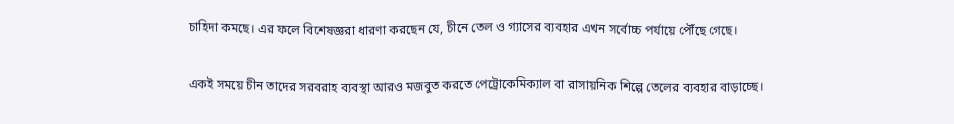চাহিদা কমছে। এর ফলে বিশেষজ্ঞরা ধারণা করছেন যে, চীনে তেল ও গ্যাসের ব্যবহার এখন সর্বোচ্চ পর্যায়ে পৌঁছে গেছে।

একই সময়ে চীন তাদের সরবরাহ ব্যবস্থা আরও মজবুত করতে পেট্রোকেমিক্যাল বা রাসায়নিক শিল্পে তেলের ব্যবহার বাড়াচ্ছে।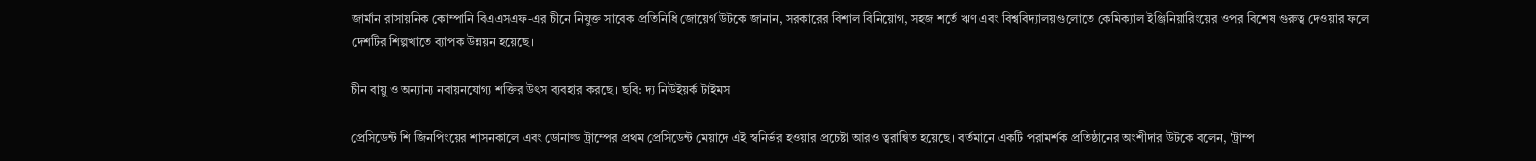জার্মান রাসায়নিক কোম্পানি বিএএসএফ-এর চীনে নিযুক্ত সাবেক প্রতিনিধি জোয়ের্গ উটকে জানান, সরকারের বিশাল বিনিয়োগ, সহজ শর্তে ঋণ এবং বিশ্ববিদ্যালয়গুলোতে কেমিক্যাল ইঞ্জিনিয়ারিংয়ের ওপর বিশেষ গুরুত্ব দেওয়ার ফলে দেশটির শিল্পখাতে ব্যাপক উন্নয়ন হয়েছে।

চীন বায়ু ও অন্যান্য নবায়নযোগ্য শক্তির উৎস ব্যবহার করছে। ছবি: দ্য নিউইয়র্ক টাইমস

প্রেসিডেন্ট শি জিনপিংয়ের শাসনকালে এবং ডোনাল্ড ট্রাম্পের প্রথম প্রেসিডেন্ট মেয়াদে এই স্বনির্ভর হওয়ার প্রচেষ্টা আরও ত্বরান্বিত হয়েছে। বর্তমানে একটি পরামর্শক প্রতিষ্ঠানের অংশীদার উটকে বলেন, 'ট্রাম্প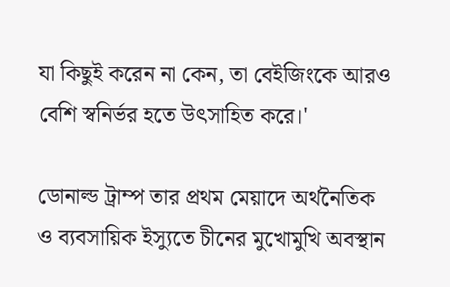যা কিছুই করেন না কেন, তা বেইজিংকে আরও বেশি স্বনির্ভর হতে উৎসাহিত করে।'

ডোনাল্ড ট্রাম্প তার প্রথম মেয়াদে অর্থনৈতিক ও ব্যবসায়িক ইস্যুতে চীনের মুখোমুখি অবস্থান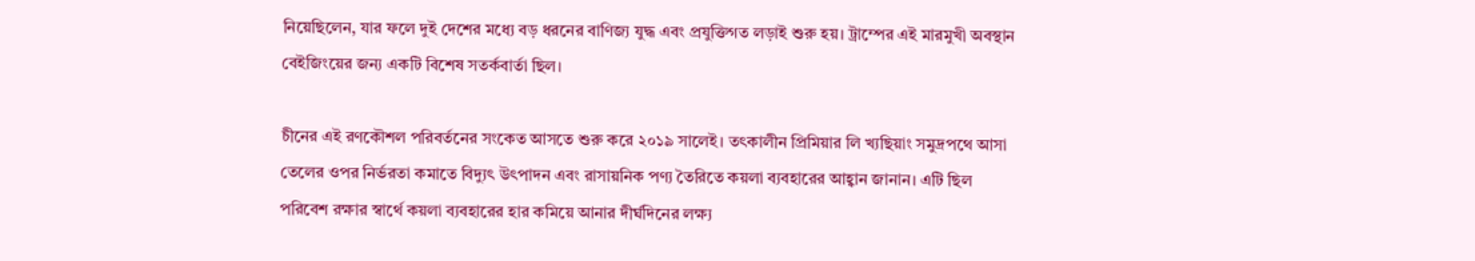নিয়েছিলেন, যার ফলে দুই দেশের মধ্যে বড় ধরনের বাণিজ্য যুদ্ধ এবং প্রযুক্তিগত লড়াই শুরু হয়। ট্রাম্পের এই মারমুখী অবস্থান বেইজিংয়ের জন্য একটি বিশেষ সতর্কবার্তা ছিল।

চীনের এই রণকৌশল পরিবর্তনের সংকেত আসতে শুরু করে ২০১৯ সালেই। তৎকালীন প্রিমিয়ার লি খ্যছিয়াং সমুদ্রপথে আসা তেলের ওপর নির্ভরতা কমাতে বিদ্যুৎ উৎপাদন এবং রাসায়নিক পণ্য তৈরিতে কয়লা ব্যবহারের আহ্বান জানান। এটি ছিল পরিবেশ রক্ষার স্বার্থে কয়লা ব্যবহারের হার কমিয়ে আনার দীর্ঘদিনের লক্ষ্য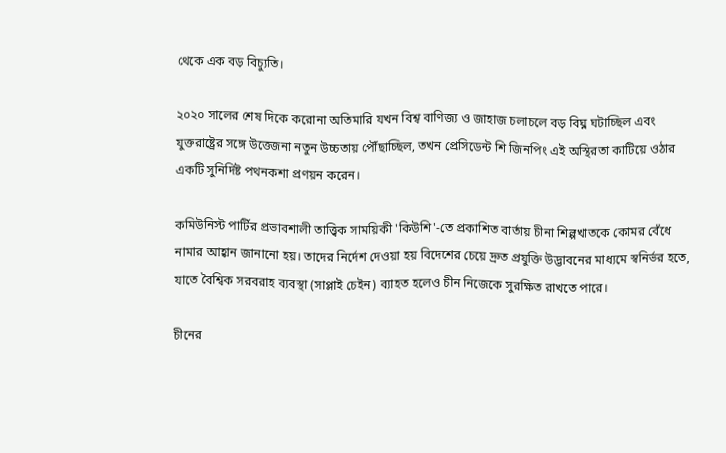থেকে এক বড় বিচ্যুতি।

২০২০ সালের শেষ দিকে করোনা অতিমারি যখন বিশ্ব বাণিজ্য ও জাহাজ চলাচলে বড় বিঘ্ন ঘটাচ্ছিল এবং যুক্তরাষ্ট্রের সঙ্গে উত্তেজনা নতুন উচ্চতায় পৌঁছাচ্ছিল, তখন প্রেসিডেন্ট শি জিনপিং এই অস্থিরতা কাটিয়ে ওঠার একটি সুনির্দিষ্ট পথনকশা প্রণয়ন করেন।

কমিউনিস্ট পার্টির প্রভাবশালী তাত্ত্বিক সাময়িকী 'কিউশি'-তে প্রকাশিত বার্তায় চীনা শিল্পখাতকে কোমর বেঁধে নামার আহ্বান জানানো হয়। তাদের নির্দেশ দেওয়া হয় বিদেশের চেয়ে দ্রুত প্রযুক্তি উদ্ভাবনের মাধ্যমে স্বনির্ভর হতে, যাতে বৈশ্বিক সরবরাহ ব্যবস্থা (সাপ্লাই চেইন) ব্যাহত হলেও চীন নিজেকে সুরক্ষিত রাখতে পারে।

চীনের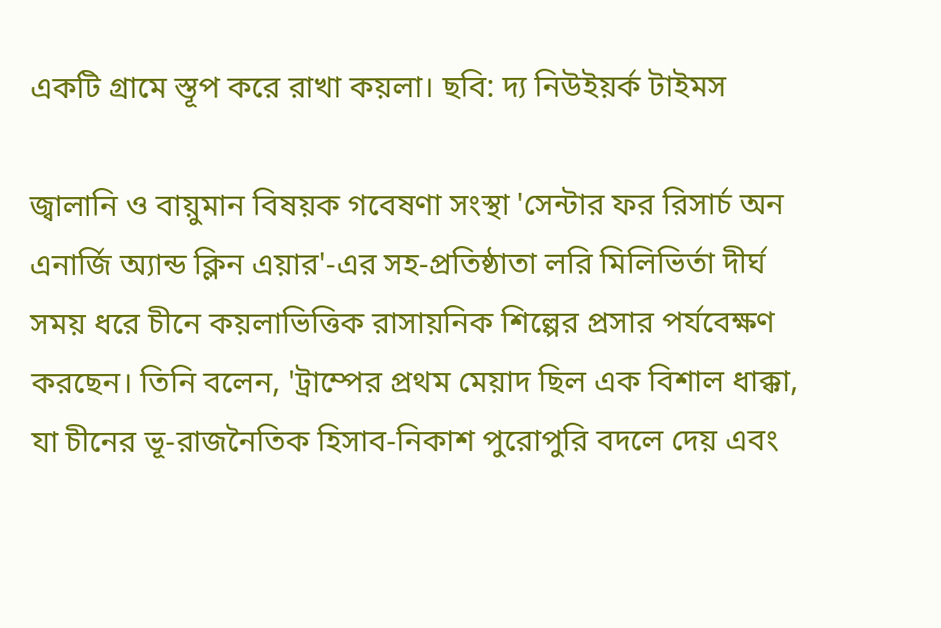একটি গ্রামে স্তূপ করে রাখা কয়লা। ছবি: দ্য নিউইয়র্ক টাইমস

জ্বালানি ও বায়ুমান বিষয়ক গবেষণা সংস্থা 'সেন্টার ফর রিসার্চ অন এনার্জি অ্যান্ড ক্লিন এয়ার'-এর সহ-প্রতিষ্ঠাতা লরি মিলিভির্তা দীর্ঘ সময় ধরে চীনে কয়লাভিত্তিক রাসায়নিক শিল্পের প্রসার পর্যবেক্ষণ করছেন। তিনি বলেন, 'ট্রাম্পের প্রথম মেয়াদ ছিল এক বিশাল ধাক্কা, যা চীনের ভূ-রাজনৈতিক হিসাব-নিকাশ পুরোপুরি বদলে দেয় এবং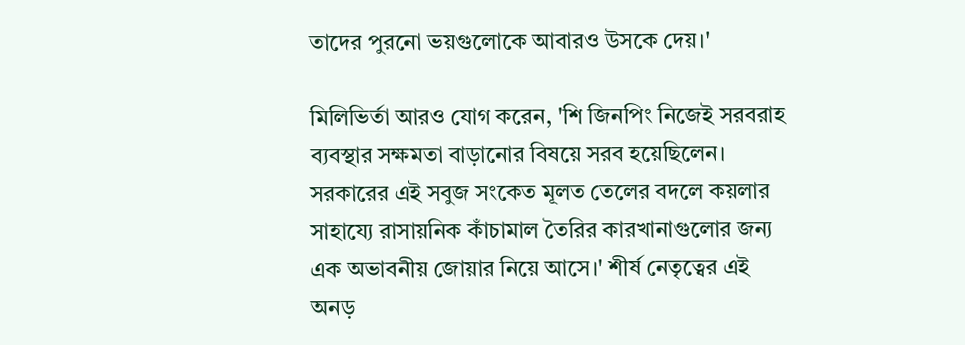তাদের পুরনো ভয়গুলোকে আবারও উসকে দেয়।'

মিলিভির্তা আরও যোগ করেন, 'শি জিনপিং নিজেই সরবরাহ ব্যবস্থার সক্ষমতা বাড়ানোর বিষয়ে সরব হয়েছিলেন। সরকারের এই সবুজ সংকেত মূলত তেলের বদলে কয়লার সাহায্যে রাসায়নিক কাঁচামাল তৈরির কারখানাগুলোর জন্য এক অভাবনীয় জোয়ার নিয়ে আসে।' শীর্ষ নেতৃত্বের এই অনড়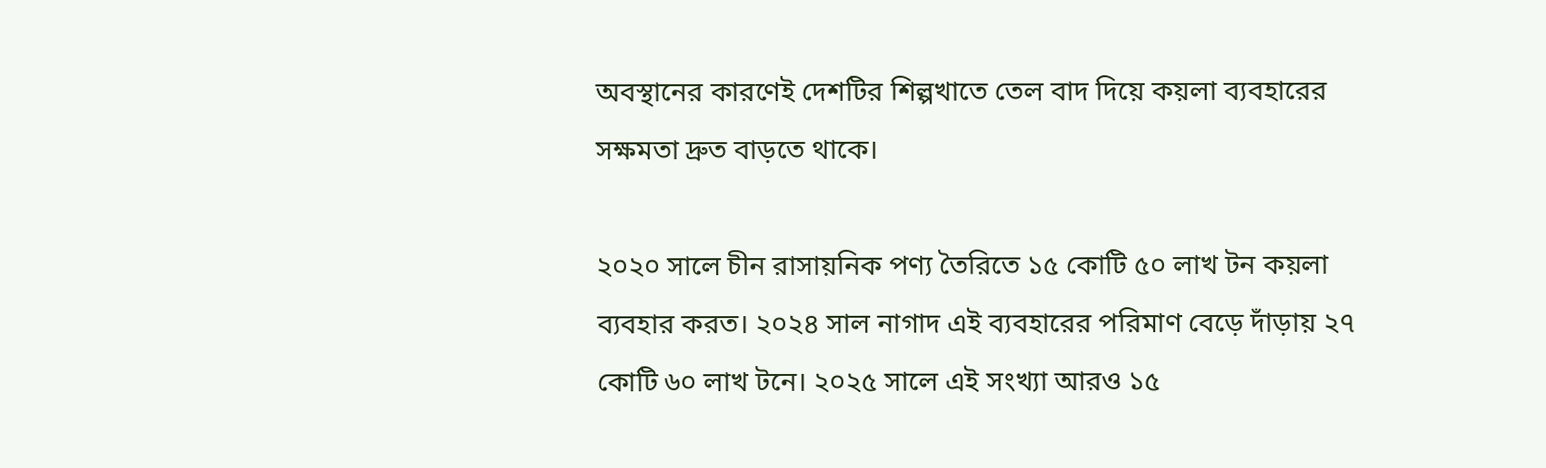অবস্থানের কারণেই দেশটির শিল্পখাতে তেল বাদ দিয়ে কয়লা ব্যবহারের সক্ষমতা দ্রুত বাড়তে থাকে।

২০২০ সালে চীন রাসায়নিক পণ্য তৈরিতে ১৫ কোটি ৫০ লাখ টন কয়লা ব্যবহার করত। ২০২৪ সাল নাগাদ এই ব্যবহারের পরিমাণ বেড়ে দাঁড়ায় ২৭ কোটি ৬০ লাখ টনে। ২০২৫ সালে এই সংখ্যা আরও ১৫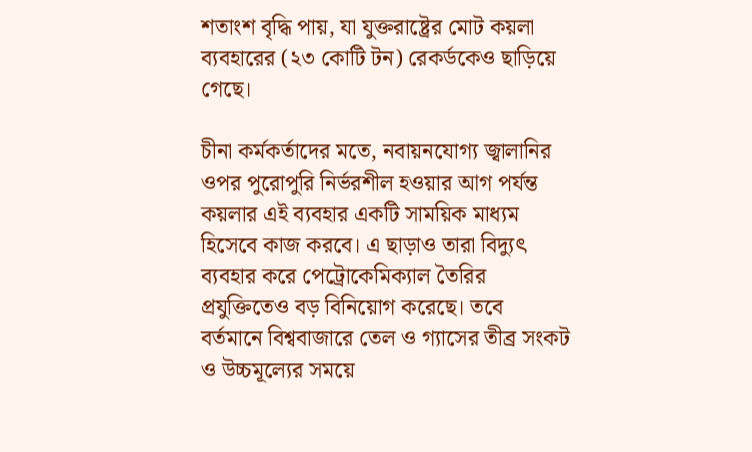শতাংশ বৃদ্ধি পায়, যা যুক্তরাষ্ট্রের মোট কয়লা ব্যবহারের (২৩ কোটি টন) রেকর্ডকেও ছাড়িয়ে গেছে।

চীনা কর্মকর্তাদের মতে, নবায়নযোগ্য জ্বালানির ওপর পুরোপুরি নির্ভরশীল হওয়ার আগ পর্যন্ত কয়লার এই ব্যবহার একটি সাময়িক মাধ্যম হিসেবে কাজ করবে। এ ছাড়াও তারা বিদ্যুৎ ব্যবহার করে পেট্রোকেমিক্যাল তৈরির প্রযুক্তিতেও বড় বিনিয়োগ করেছে। তবে বর্তমানে বিশ্ববাজারে তেল ও গ্যাসের তীব্র সংকট ও উচ্চমূল্যের সময়ে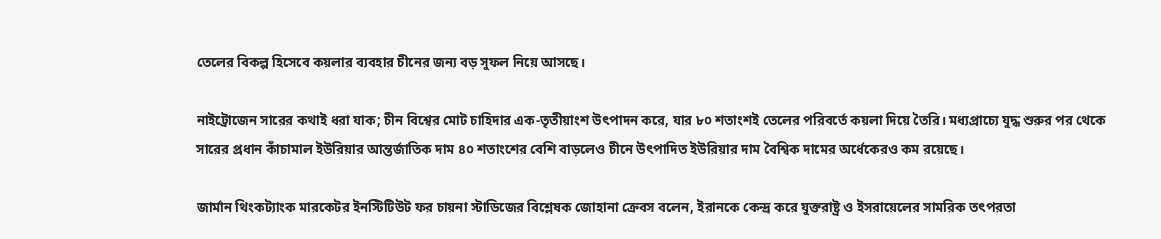তেলের বিকল্প হিসেবে কয়লার ব্যবহার চীনের জন্য বড় সুফল নিয়ে আসছে।

নাইট্রোজেন সারের কথাই ধরা যাক; চীন বিশ্বের মোট চাহিদার এক-তৃতীয়াংশ উৎপাদন করে, যার ৮০ শতাংশই তেলের পরিবর্তে কয়লা দিয়ে তৈরি। মধ্যপ্রাচ্যে যুদ্ধ শুরুর পর থেকে সারের প্রধান কাঁচামাল ইউরিয়ার আন্তর্জাতিক দাম ৪০ শতাংশের বেশি বাড়লেও চীনে উৎপাদিত ইউরিয়ার দাম বৈশ্বিক দামের অর্ধেকেরও কম রয়েছে।

জার্মান থিংকট্যাংক মারকেটর ইনস্টিটিউট ফর চায়না স্টাডিজের বিশ্লেষক জোহানা ক্রেবস বলেন, ইরানকে কেন্দ্র করে যুক্তরাষ্ট্র ও ইসরায়েলের সামরিক তৎপরতা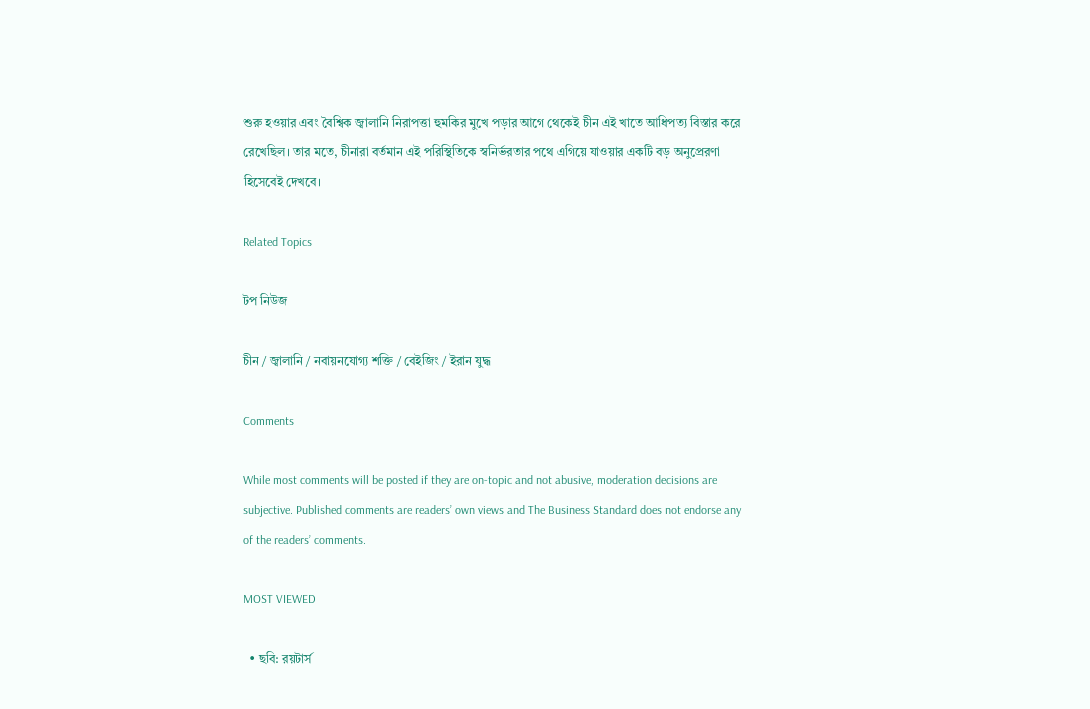শুরু হওয়ার এবং বৈশ্বিক জ্বালানি নিরাপত্তা হুমকির মুখে পড়ার আগে থেকেই চীন এই খাতে আধিপত্য বিস্তার করে রেখেছিল। তার মতে, চীনারা বর্তমান এই পরিস্থিতিকে স্বনির্ভরতার পথে এগিয়ে যাওয়ার একটি বড় অনুপ্রেরণা হিসেবেই দেখবে।

Related Topics

টপ নিউজ

চীন / জ্বালানি / নবায়নযোগ্য শক্তি / বেইজিং / ইরান যুদ্ধ

Comments

While most comments will be posted if they are on-topic and not abusive, moderation decisions are subjective. Published comments are readers’ own views and The Business Standard does not endorse any of the readers’ comments.

MOST VIEWED

  • ছবি: রয়টার্স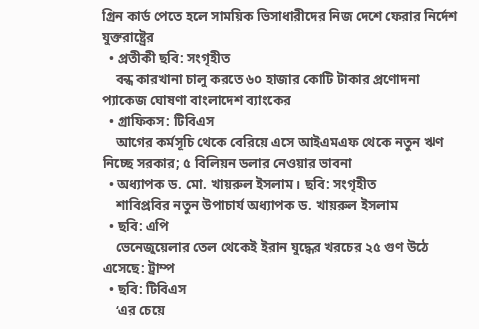গ্রিন কার্ড পেতে হলে সাময়িক ভিসাধারীদের নিজ দেশে ফেরার নির্দেশ যুক্তরাষ্ট্রের
  • প্রতীকী ছবি: সংগৃহীত
    বন্ধ কারখানা চালু করতে ৬০ হাজার কোটি টাকার প্রণোদনা প্যাকেজ ঘোষণা বাংলাদেশ ব্যাংকের
  • গ্রাফিকস: টিবিএস
    আগের কর্মসূচি থেকে বেরিয়ে এসে আইএমএফ থেকে নতুন ঋণ নিচ্ছে সরকার; ৫ বিলিয়ন ডলার নেওয়ার ভাবনা
  • অধ্যাপক ড. মো. খায়রুল ইসলাম। ছবি: সংগৃহীত
    শাবিপ্রবির নতুন উপাচার্য অধ্যাপক ড. খায়রুল ইসলাম
  • ছবি: এপি
    ভেনেজুয়েলার তেল থেকেই ইরান যুদ্ধের খরচের ২৫ গুণ উঠে এসেছে: ট্রাম্প
  • ছবি: টিবিএস
    ‘এর চেয়ে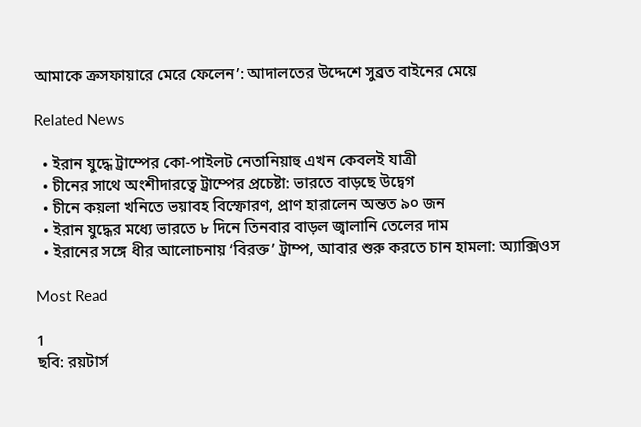আমাকে ক্রসফায়ারে মেরে ফেলেন’: আদালতের উদ্দেশে সুব্রত বাইনের মেয়ে

Related News

  • ইরান যুদ্ধে ট্রাম্পের কো-পাইলট নেতানিয়াহু এখন কেবলই যাত্রী
  • চীনের সাথে অংশীদারত্বে ট্রাম্পের প্রচেষ্টা: ভারতে বাড়ছে উদ্বেগ
  • চীনে কয়লা খনিতে ভয়াবহ বিস্ফোরণ, প্রাণ হারালেন অন্তত ৯০ জন
  • ইরান যুদ্ধের মধ্যে ভারতে ৮ দিনে তিনবার বাড়ল জ্বালানি তেলের দাম
  • ইরানের সঙ্গে ধীর আলোচনায় ‘বিরক্ত’ ট্রাম্প, আবার শুরু করতে চান হামলা: অ্যাক্সিওস

Most Read

1
ছবি: রয়টার্স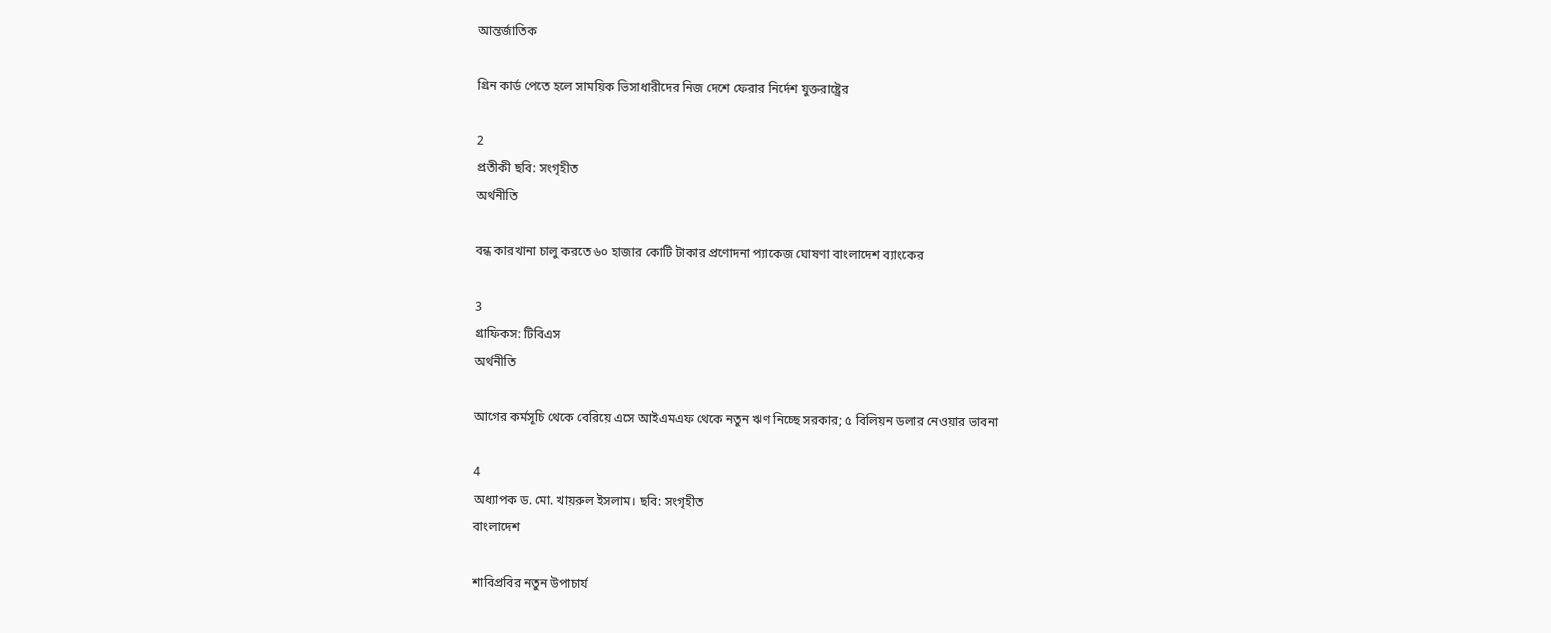আন্তর্জাতিক

গ্রিন কার্ড পেতে হলে সাময়িক ভিসাধারীদের নিজ দেশে ফেরার নির্দেশ যুক্তরাষ্ট্রের

2
প্রতীকী ছবি: সংগৃহীত
অর্থনীতি

বন্ধ কারখানা চালু করতে ৬০ হাজার কোটি টাকার প্রণোদনা প্যাকেজ ঘোষণা বাংলাদেশ ব্যাংকের

3
গ্রাফিকস: টিবিএস
অর্থনীতি

আগের কর্মসূচি থেকে বেরিয়ে এসে আইএমএফ থেকে নতুন ঋণ নিচ্ছে সরকার; ৫ বিলিয়ন ডলার নেওয়ার ভাবনা

4
অধ্যাপক ড. মো. খায়রুল ইসলাম। ছবি: সংগৃহীত
বাংলাদেশ

শাবিপ্রবির নতুন উপাচার্য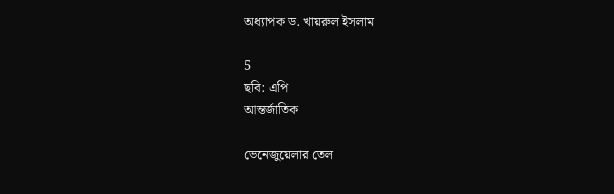অধ্যাপক ড. খায়রুল ইসলাম

5
ছবি: এপি
আন্তর্জাতিক

ভেনেজুয়েলার তেল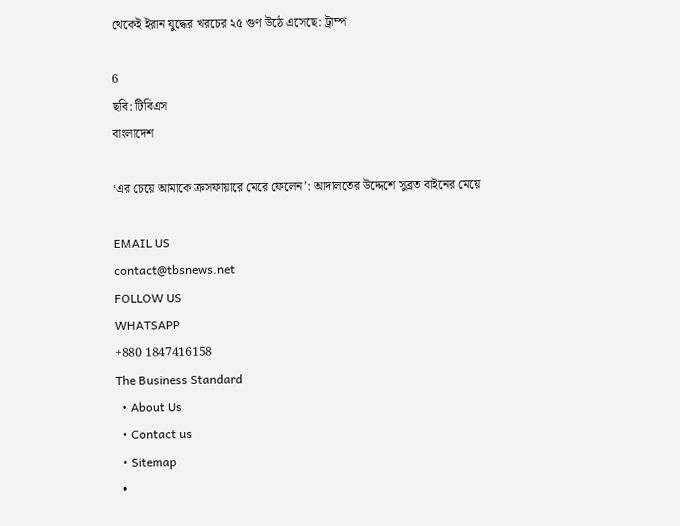থেকেই ইরান যুদ্ধের খরচের ২৫ গুণ উঠে এসেছে: ট্রাম্প

6
ছবি: টিবিএস
বাংলাদেশ

‘এর চেয়ে আমাকে ক্রসফায়ারে মেরে ফেলেন’: আদালতের উদ্দেশে সুব্রত বাইনের মেয়ে

EMAIL US
contact@tbsnews.net
FOLLOW US
WHATSAPP
+880 1847416158
The Business Standard
  • About Us
  • Contact us
  • Sitemap
  •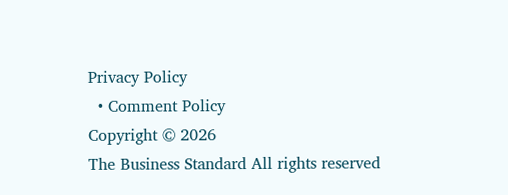Privacy Policy
  • Comment Policy
Copyright © 2026
The Business Standard All rights reserved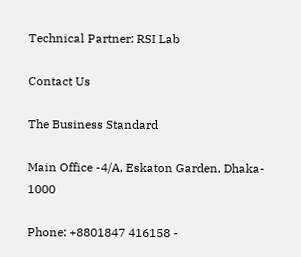Technical Partner: RSI Lab

Contact Us

The Business Standard

Main Office -4/A, Eskaton Garden, Dhaka- 1000

Phone: +8801847 416158 -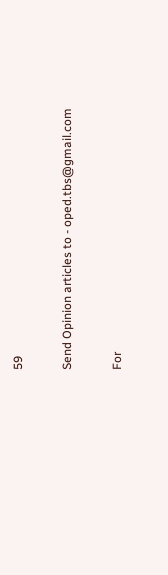59

Send Opinion articles to - oped.tbs@gmail.com

For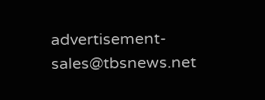advertisement- sales@tbsnews.net